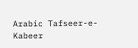Arabic Tafseer-e-Kabeer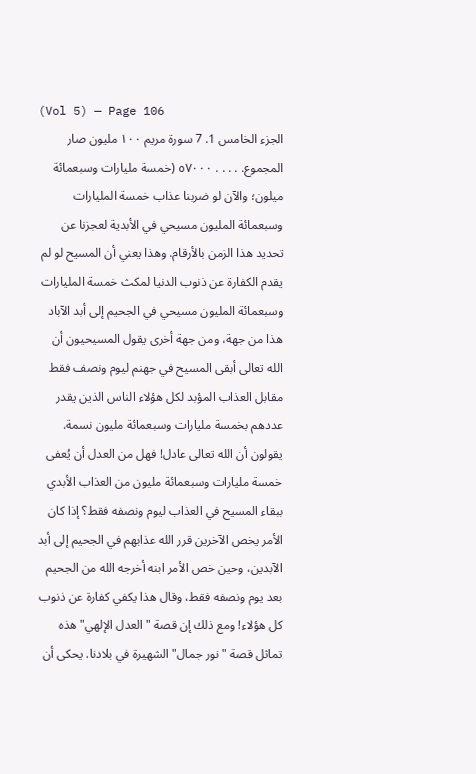(Vol 5) — Page 106
الجزء الخامس 1. 7 سورة مريم ۱۰۰ مليون صار المجموع. . . . . ٥۷۰۰۰ (خمسة مليارات وسبعمائة ميلون؛ والآن لو ضربنا عذاب خمسة المليارات وسبعمائة المليون مسيحي في الأبدية لعجزنا عن تحديد هذا الزمن بالأرقام. وهذا يعني أن المسيح لو لم يقدم الكفارة عن ذنوب الدنيا لمكث خمسة المليارات وسبعمائة المليون مسيحي في الجحيم إلى أبد الآباد هذا من جهة، ومن جهة أخرى يقول المسيحيون أن الله تعالى أبقى المسيح في جهنم ليوم ونصف فقط مقابل العذاب المؤبد لكل هؤلاء الناس الذين يقدر عددهم بخمسة مليارات وسبعمائة مليون نسمة. يقولون أن الله تعالى عادل! فهل من العدل أن يُعفى خمسة مليارات وسبعمائة مليون من العذاب الأبدي ببقاء المسيح في العذاب ليوم ونصفه فقط؟ إذا كان الأمر يخص الآخرين قرر الله عذابهم في الجحيم إلى أبد الآبدين، وحين خص الأمر ابنه أخرجه الله من الجحيم بعد يوم ونصفه فقط، وقال هذا يكفي كفارة عن ذنوب كل هؤلاء! ومع ذلك إن قصة "العدل الإلهي" هذه تماثل قصة "نور جمال" الشهيرة في بلادنا. يحكى أن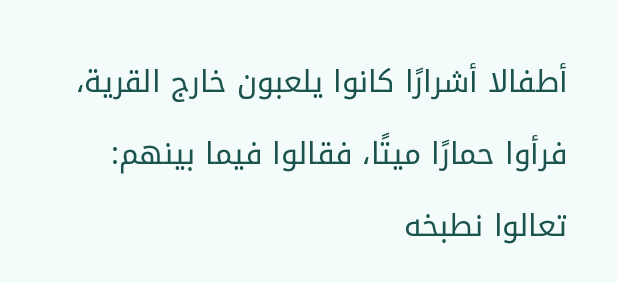أطفالا أشرارًا كانوا يلعبون خارج القرية، فرأوا حمارًا ميتًا، فقالوا فيما بينهم: تعالوا نطبخه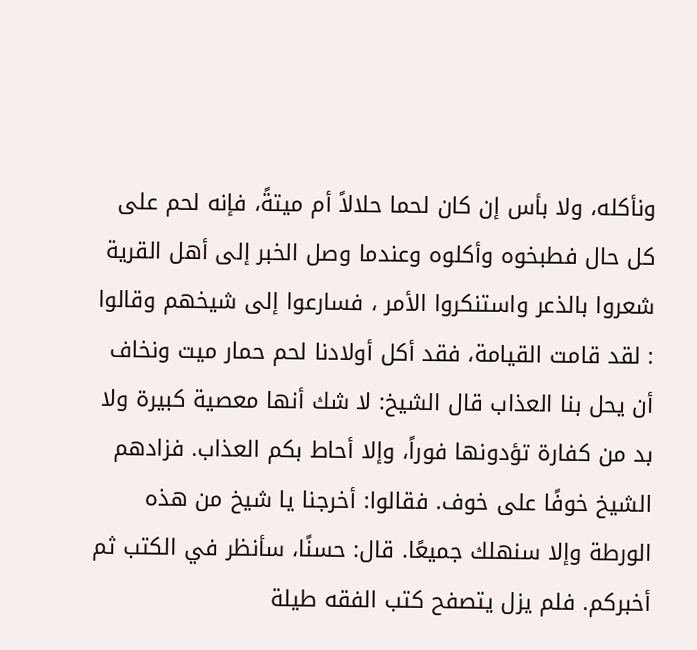ونأكله، ولا بأس إن كان لحما حلالاً أم ميتةً، فإنه لحم على كل حال فطبخوه وأكلوه وعندما وصل الخبر إلى أهل القرية شعروا بالذعر واستنكروا الأمر ، فسارعوا إلى شيخهم وقالوا : لقد قامت القيامة، فقد أكل أولادنا لحم حمار ميت ونخاف أن يحل بنا العذاب قال الشيخ: لا شك أنها معصية كبيرة ولا بد من كفارة تؤدونها فوراً، وإلا أحاط بكم العذاب. فزادهم الشيخ خوفًا على خوف. فقالوا: أخرجنا يا شيخ من هذه الورطة وإلا سنهلك جميعًا. قال: حسنًا، سأنظر في الكتب ثم أخبركم. فلم يزل يتصفح كتب الفقه طيلة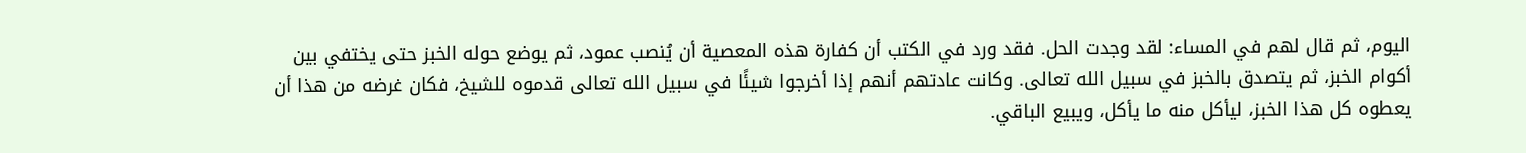اليوم، ثم قال لهم في المساء: لقد وجدت الحل. فقد ورد في الكتب أن كفارة هذه المعصية أن يُنصب عمود، ثم يوضع حوله الخبز حتى يختفي بين أكوام الخبز، ثم يتصدق بالخبز في سبيل الله تعالى. وكانت عادتهم أنهم إذا أخرجوا شيئًا في سبيل الله تعالى قدموه للشيخ، فكان غرضه من هذا أن يعطوه كل هذا الخبز، ليأكل منه ما يأكل، ويبيع الباقي.